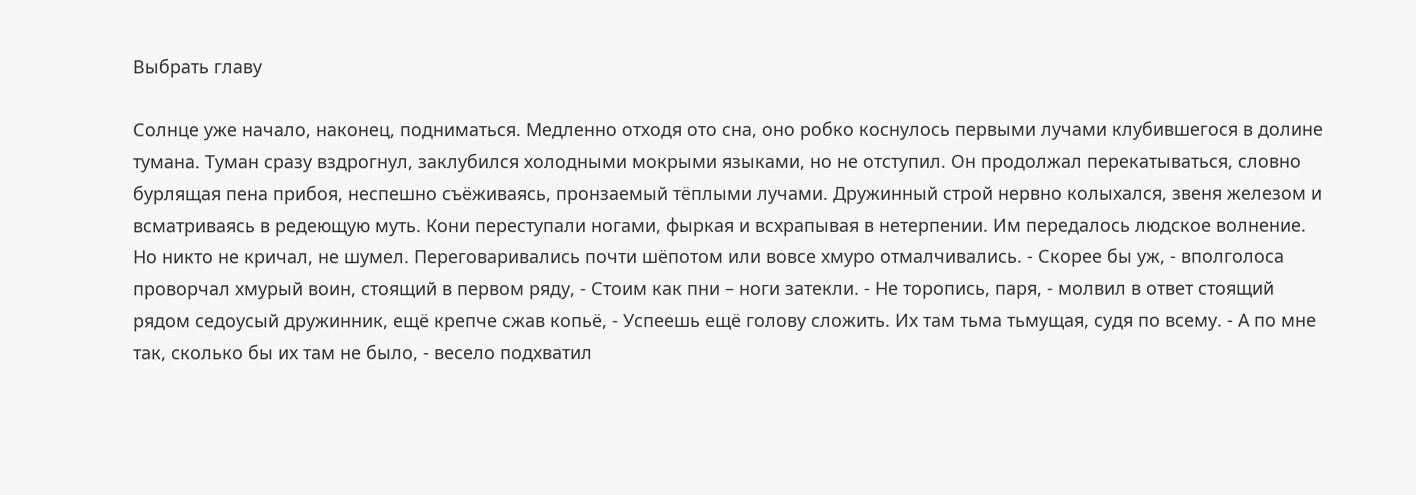Выбрать главу

Солнце уже начало, наконец, подниматься. Медленно отходя ото сна, оно робко коснулось первыми лучами клубившегося в долине тумана. Туман сразу вздрогнул, заклубился холодными мокрыми языками, но не отступил. Он продолжал перекатываться, словно бурлящая пена прибоя, неспешно съёживаясь, пронзаемый тёплыми лучами. Дружинный строй нервно колыхался, звеня железом и всматриваясь в редеющую муть. Кони переступали ногами, фыркая и всхрапывая в нетерпении. Им передалось людское волнение. Но никто не кричал, не шумел. Переговаривались почти шёпотом или вовсе хмуро отмалчивались. - Скорее бы уж, - вполголоса проворчал хмурый воин, стоящий в первом ряду, - Стоим как пни – ноги затекли. - Не торопись, паря, - молвил в ответ стоящий рядом седоусый дружинник, ещё крепче сжав копьё, - Успеешь ещё голову сложить. Их там тьма тьмущая, судя по всему. - А по мне так, сколько бы их там не было, - весело подхватил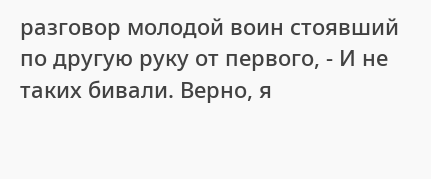разговор молодой воин стоявший по другую руку от первого, - И не таких бивали. Верно, я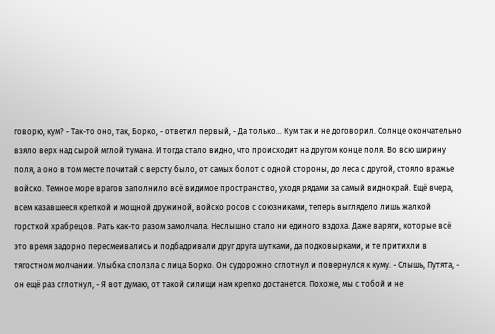говорю, кум? - Так-то оно, так, Борко, - ответил первый, - Да только… Кум так и не договорил. Солнце окончательно взяло верх над сырой мглой тумана. И тогда стало видно, что происходит на другом конце поля. Во всю ширину поля, а оно в том месте почитай с версту было, от самых болот с одной стороны, до леса с другой, стояло вражье войско. Темное море врагов заполнило всё видимое пространство, уходя рядами за самый виднокрай. Ещё вчера, всем казавшееся крепкой и мощной дружиной, войско росов с союзниками, теперь выглядело лишь жалкой горсткой храбрецов. Рать как-то разом замолчала. Неслышно стало ни единого вздоха. Даже варяги, которые всё это время задорно пересмеивались и подбадривали друг друга шутками, да подковырками, и те притихли в тягостном молчании. Улыбка сползла с лица Борко. Он судорожно сглотнул и повернулся к куму. - Слышь, Путята, - он ещё раз сглотнул, - Я вот думаю, от такой силищи нам крепко достанется. Похоже, мы с тобой и не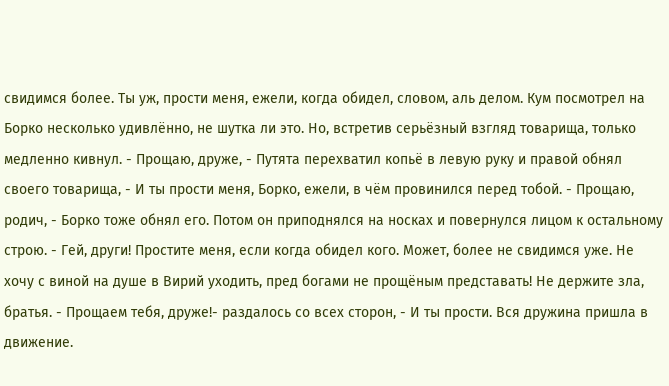свидимся более. Ты уж, прости меня, ежели, когда обидел, словом, аль делом. Кум посмотрел на Борко несколько удивлённо, не шутка ли это. Но, встретив серьёзный взгляд товарища, только медленно кивнул. - Прощаю, друже, - Путята перехватил копьё в левую руку и правой обнял своего товарища, - И ты прости меня, Борко, ежели, в чём провинился перед тобой. - Прощаю, родич, - Борко тоже обнял его. Потом он приподнялся на носках и повернулся лицом к остальному строю. - Гей, други! Простите меня, если когда обидел кого. Может, более не свидимся уже. Не хочу с виной на душе в Вирий уходить, пред богами не прощёным представать! Не держите зла, братья. - Прощаем тебя, друже!- раздалось со всех сторон, - И ты прости. Вся дружина пришла в движение.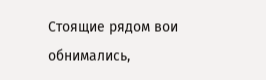Стоящие рядом вои обнимались,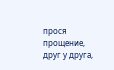прося прощение, друг у друга,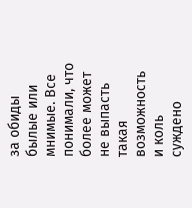за обиды былые или мнимые. Все понимали, что более может не выпасть такая возможность и коль суждено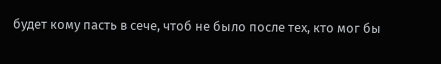будет кому пасть в сече, чтоб не было после тех, кто мог бы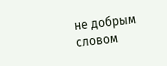не добрым словом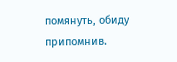помянуть, обиду припомнив.